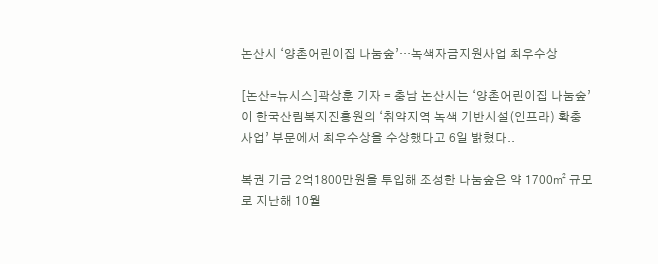논산시 ‘양촌어린이집 나눔숲’…녹색자금지원사업 최우수상

[논산=뉴시스]곽상훈 기자 = 충남 논산시는 ‘양촌어린이집 나눔숲’이 한국산림복지진흥원의 ‘취약지역 녹색 기반시설(인프라) 확충 사업’ 부문에서 최우수상을 수상했다고 6일 밝혔다..

복권 기금 2억1800만원을 투입해 조성한 나눔숲은 약 1700㎡ 규모로 지난해 10월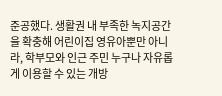준공했다. 생활권 내 부족한 녹지공간을 확충해 어린이집 영유아뿐만 아니라, 학부모와 인근 주민 누구나 자유롭게 이용할 수 있는 개방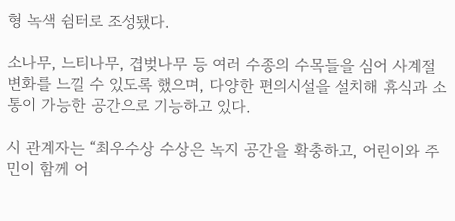형 녹색 쉼터로 조성됐다.

소나무, 느티나무, 겹벚나무 등 여러 수종의 수목들을 심어 사계절 변화를 느낄 수 있도록 했으며, 다양한 편의시설을 설치해 휴식과 소통이 가능한 공간으로 기능하고 있다.

시 관계자는 “최우수상 수상은 녹지 공간을 확충하고, 어린이와 주민이 함께 어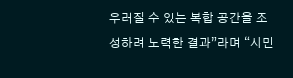우러질 수 있는 복합 공간을 조성하려 노력한 결과”라며 “시민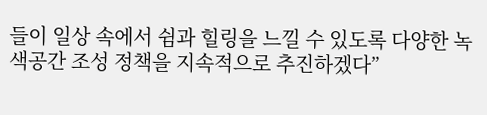들이 일상 속에서 쉼과 힐링을 느낄 수 있도록 다양한 녹색공간 조성 정책을 지속적으로 추진하겠다”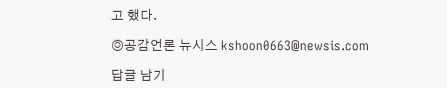고 했다.

◎공감언론 뉴시스 kshoon0663@newsis.com

답글 남기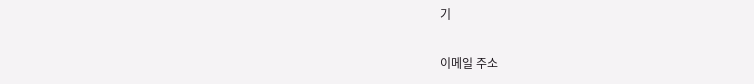기

이메일 주소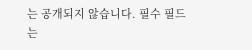는 공개되지 않습니다. 필수 필드는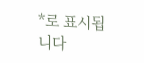*로 표시됩니다